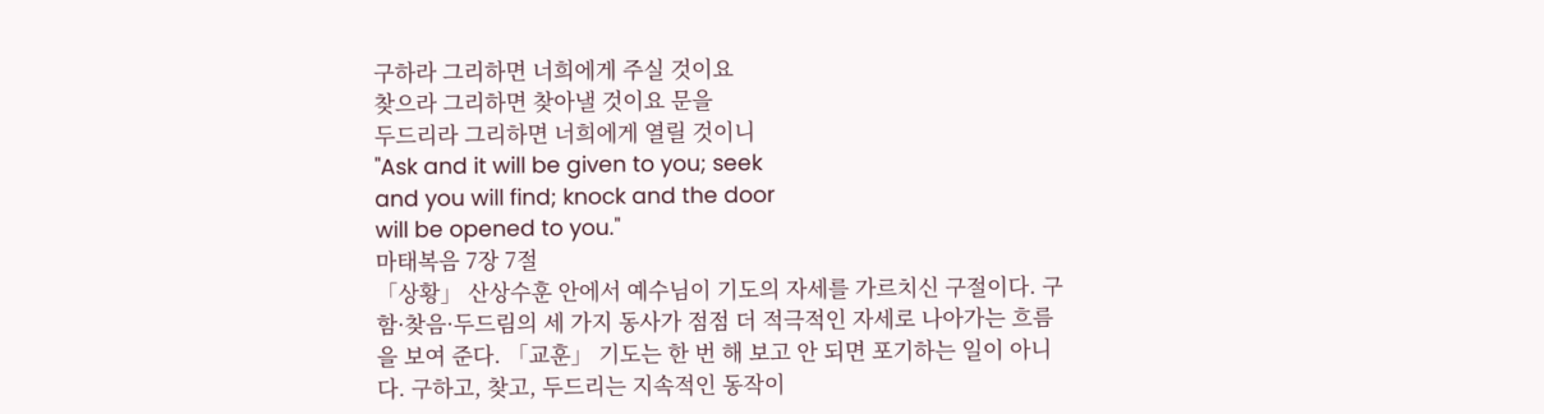구하라 그리하면 너희에게 주실 것이요
찾으라 그리하면 찾아낼 것이요 문을
두드리라 그리하면 너희에게 열릴 것이니
"Ask and it will be given to you; seek
and you will find; knock and the door
will be opened to you."
마태복음 7장 7절
「상황」 산상수훈 안에서 예수님이 기도의 자세를 가르치신 구절이다. 구함·찾음·두드림의 세 가지 동사가 점점 더 적극적인 자세로 나아가는 흐름을 보여 준다. 「교훈」 기도는 한 번 해 보고 안 되면 포기하는 일이 아니다. 구하고, 찾고, 두드리는 지속적인 동작이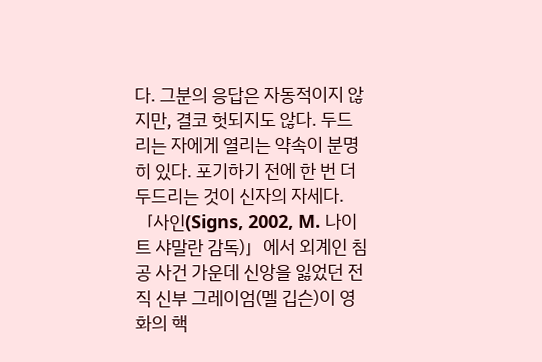다. 그분의 응답은 자동적이지 않지만, 결코 헛되지도 않다. 두드리는 자에게 열리는 약속이 분명히 있다. 포기하기 전에 한 번 더 두드리는 것이 신자의 자세다.
「사인(Signs, 2002, M. 나이트 샤말란 감독)」에서 외계인 침공 사건 가운데 신앙을 잃었던 전직 신부 그레이엄(멜 깁슨)이 영화의 핵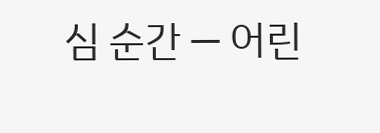심 순간 — 어린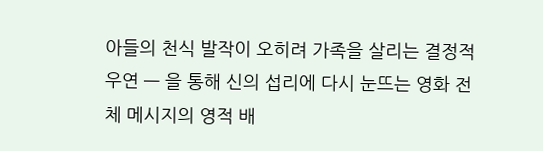아들의 천식 발작이 오히려 가족을 살리는 결정적 우연 — 을 통해 신의 섭리에 다시 눈뜨는 영화 전체 메시지의 영적 배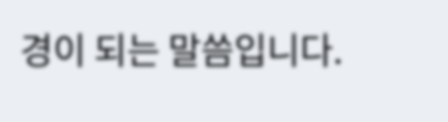경이 되는 말씀입니다.